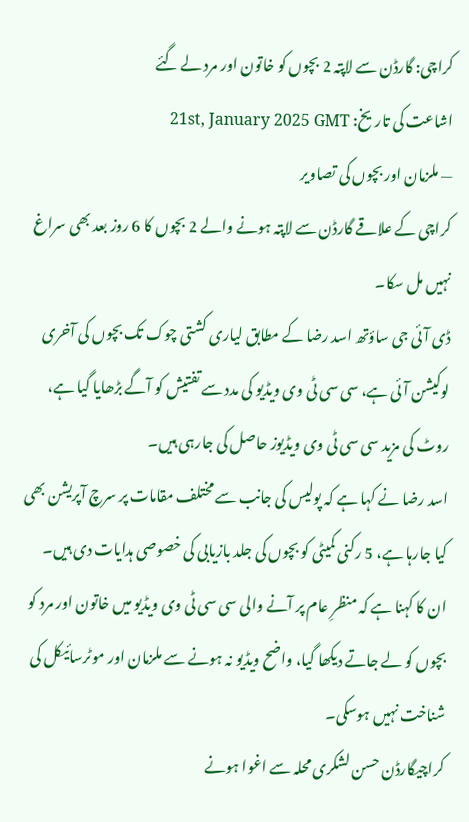کراچی: گارڈن سے لاپتہ 2 بچوں کو خاتون اور مرد لے گئے
اشاعت کی تاریخ: 21st, January 2025 GMT
— ملزمان اور بچوں کی تصاویر
کراچی کے علاقے گارڈن سے لاپتہ ہونے والے 2 بچوں کا 6 روز بعد بھی سراغ نہیں مل سکا۔
ڈی آئی جی ساؤتھ اسد رضا کے مطابق لیاری کشتی چوک تک بچوں کی آخری لوکیشن آئی ہے، سی سی ٹی وی ویڈیو کی مدد سے تفتیش کو آگے بڑھایا گیا ہے، روٹ کی مزید سی سی ٹی وی ویڈیوز حاصل کی جارہی ہیں۔
اسد رضا نے کہا ہے کہ پولیس کی جانب سے مختلف مقامات پر سرچ آپریشن بھی کیا جارہا ہے، 5 رکنی کمیٹی کو بچوں کی جلد بازیابی کی خصوصی ہدایات دی ہیں۔
ان کا کہنا ہے کہ منظرِ عام پر آنے والی سی سی ٹی وی ویڈیو میں خاتون اور مرد کو بچوں کو لے جاتے دیکھا گیا، واضح ویڈیو نہ ہونے سے ملزمان اور موٹرسائیکل کی شناخت نہیں ہوسکی۔
کراچیگارڈن حسن لشکری محلہ سے اغوا ہونے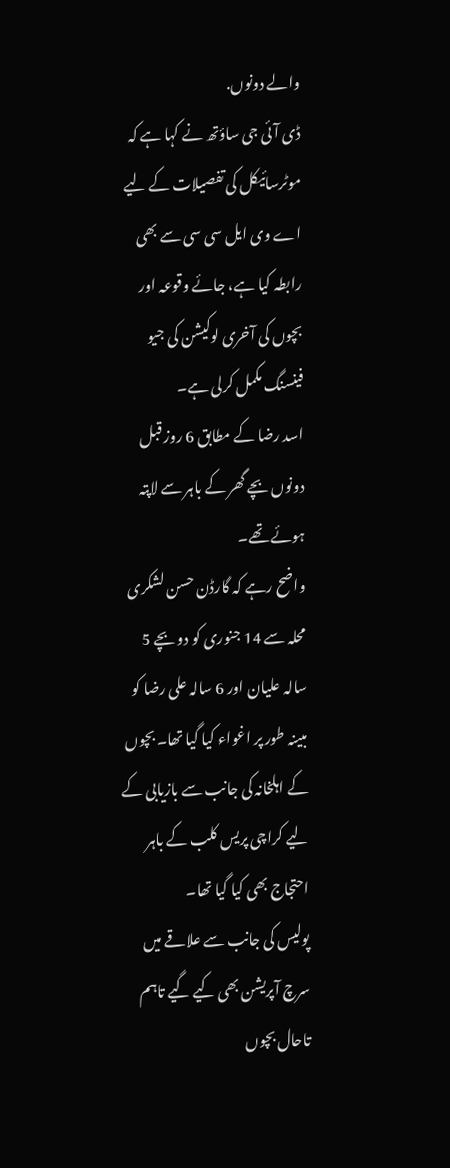والے دونوں.
ڈی آئی جی ساؤتھ نے کہا ہے کہ موٹرسائیکل کی تفصیلات کے لیے اے وی ایل سی سی سے بھی رابطہ کیا ہے، جائے وقوعہ اور بچوں کی آخری لوکیشن کی جیو فینسنگ مکمل کرلی ہے۔
اسد رضا کے مطابق 6 روز قبل دونوں بچے گھر کے باہر سے لاپتہ ہوئے تھے۔
واضح رہے کہ گارڈن حسن لشکری محلہ سے 14 جنوری کو دو بچے 5 سالہ علیان اور 6 سالہ علی رضا کو مبینہ طور پر اغواء کیا گیا تھا۔ بچوں کے اہلخانہ کی جانب سے بازیابی کے لیے کراچی پریس کلب کے باہر احتجاج بھی کیا گیا تھا۔
پولیس کی جانب سے علاقے میں سرچ آپریشن بھی کیے گیے تاہم تاحال بچوں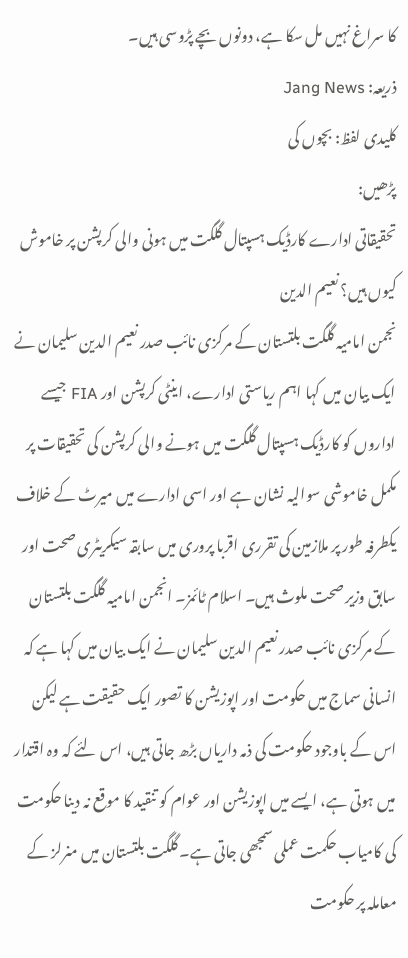کا سراغ نہیں مل سکا ہے، دونوں بچے پڑوسی ہیں۔
ذریعہ: Jang News
کلیدی لفظ: بچوں کی
پڑھیں:
تحقیقاتی ادارے کارڈیک ہسپتال گلگت میں ہونی والی کرپشن پر خاموش کیوں ہیں؟ نعیم الدین
نجمن امامیہ گلگت بلتستان کے مرکزی نائب صدر نعیم الدین سلیمان نے ایک بیان میں کہا اہم ریاستی ادارے، اینٹی کرپشن اور FIA جیسے اداروں کو کارڈیک ہسپتال گلگت میں ہونے والی کرپشن کی تحقیقات پر مکمل خاموشی سوالیہ نشان ہے اور اسی ادارے میں میرٹ کے خلاف یکطرفہ طور پر ملازمین کی تقرری اقربا پروری میں سابقہ سیکریٹری صحت اور سابق وزیر صحت ملوث ہیں۔ اسلام ٹائمز۔ انجمن امامیہ گلگت بلتستان کے مرکزی نائب صدر نعیم الدین سلیمان نے ایک بیان میں کہا ہے کہ انسانی سماج میں حکومت اور اپوزیشن کا تصور ایک حقیقت ہے لیکن اس کے باوجود حکومت کی ذمہ داریاں بڑھ جاتی ہیں، اس لئے کہ وہ اقتدار میں ہوتی ہے، ایسے میں اپوزیشن اور عوام کو تنقید کا موقع نہ دینا حکومت کی کامیاب حکمت عملی سمجھی جاتی ہے۔ گلگت بلتستان میں منرلز کے معاملہ پر حکومت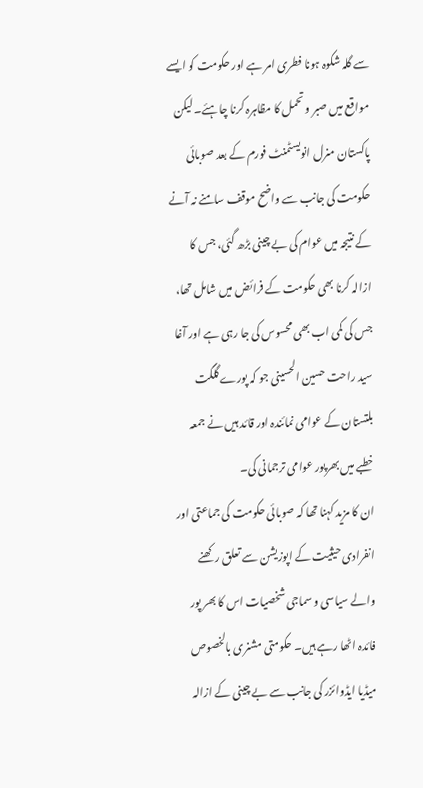سے گلہ شکوہ ہونا فطری امر ہے اور حکومت کو ایسے مواقع میں صبر و تحمل کا مظاہرہ کرنا چاہئے۔ لیکن پاکستان منرل انویسٹمنٹ فورم کے بعد صوبائی حکومت کی جانب سے واضح موقف سامنے نہ آنے کے نتیجہ میں عوام کی بے چینی بڑھ گئی، جس کا ازالہ کرنا بھی حکومت کے فرائض میں شامل تھا، جس کی کمی اب بھی محسوس کی جا رہی ہے اور آغا سید راحت حسین الحسینی جو کہ پورے گلگت بلتستان کے عوامی نمائندہ اور قائد ہیں نے جمعہ خطبے میں بھرپور عوامی ترجمانی کی۔
ان کا مزید کہنا تھا کہ صوبائی حکومت کی جماعتی اور انفرادی حیثیت کے اپوزیشن سے تعلق رکھنے والے سیاسی و سماجی شخصیات اس کا بھر پور فائدہ اٹھا رہے ہیں۔ حکومتی مشنری بالخصوص میڈیا ایڈوائزر کی جانب سے بے چینی کے ازالہ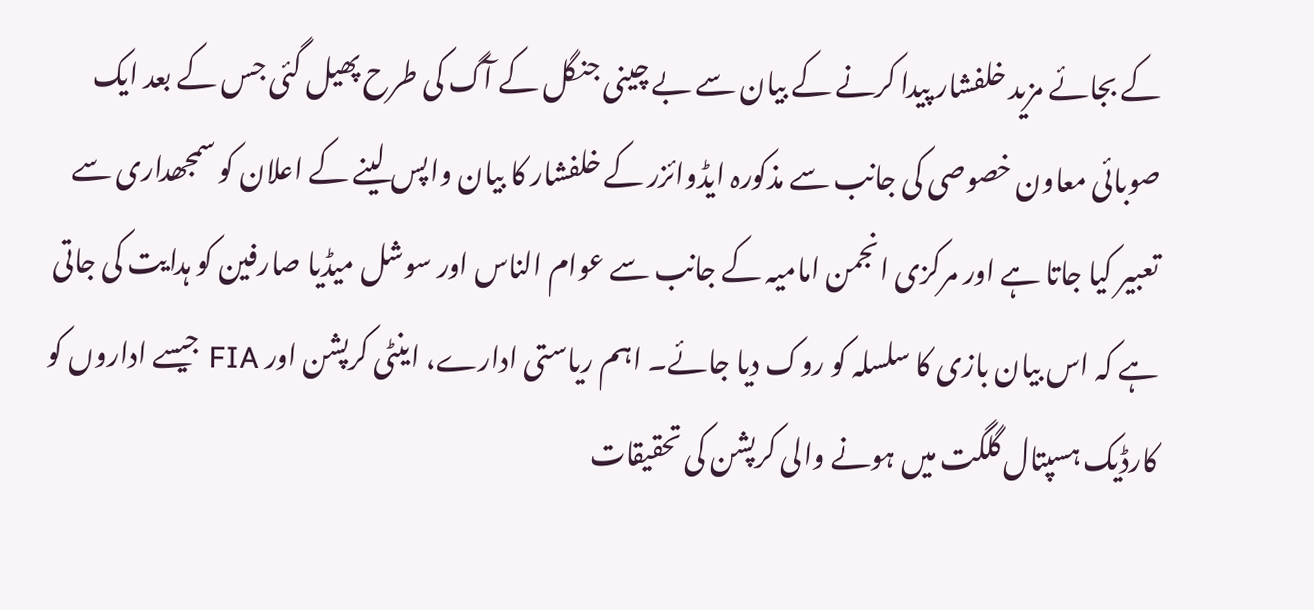کے بجائے مزید خلفشار پیدا کرنے کے بیان سے بے چینی جنگل کے آگ کی طرح پھیل گئی جس کے بعد ایک صوبائی معاون خصوصی کی جانب سے مذکورہ ایڈوائزر کے خلفشار کا بیان واپس لینے کے اعلان کو سمجھداری سے تعبیر کیا جاتا ہے اور مرکزی انجمن امامیہ کے جانب سے عوام الناس اور سوشل میڈیا صارفین کو ہدایت کی جاتی ہے کہ اس بیان بازی کا سلسلہ کو روک دیا جائے۔ اہم ریاستی ادارے، اینٹی کرپشن اور FIA جیسے اداروں کو کارڈیک ہسپتال گلگت میں ہونے والی کرپشن کی تحقیقات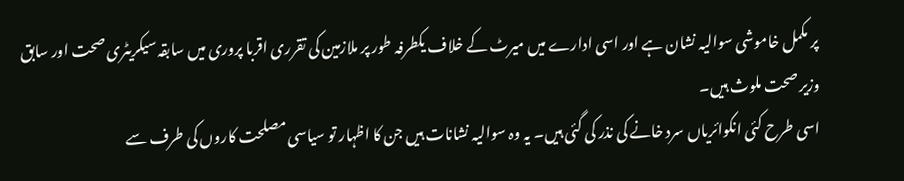پر مکمل خاموشی سوالیہ نشان ہے اور اسی ادارے میں میرٹ کے خلاف یکطرفہ طور پر ملازمین کی تقرری اقربا پروری میں سابقہ سیکریٹری صحت اور سابق وزیر صحت ملوث ہیں۔
اسی طرح کئی انکوائریاں سرد خانے کی نذر کی گئی ہیں۔ یہ وہ سوالیہ نشانات ہیں جن کا اظہار تو سیاسی مصلحت کاروں کی طرف سے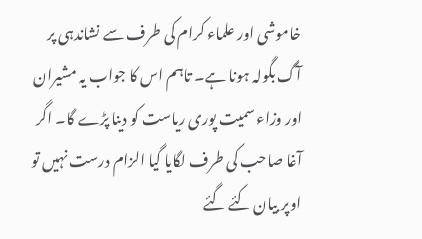خاموشی اور علماء کرام کی طرف سے نشاندہی پر آگ بگولہ ہونا ہے۔ تاہم اس کا جواب یہ مشیران اور وزاء سمیت پوری ریاست کو دینا پڑے گا۔ اگر آغا صاحب کی طرف لگایا گیا الزام درست نہیں تو اوپر بیان کئے گئے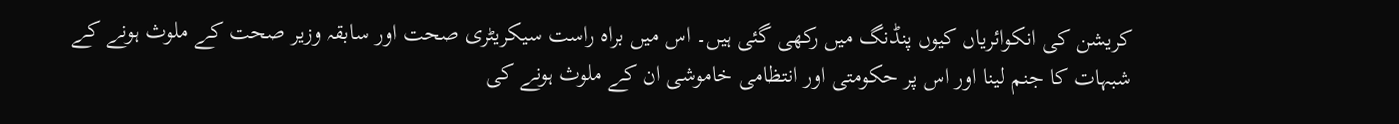کریشن کی انکوائریاں کیوں پنڈنگ میں رکھی گئی ہیں۔ اس میں براہ راست سیکریٹری صحت اور سابقہ وزیر صحت کے ملوث ہونے کے شبہات کا جنم لینا اور اس پر حکومتی اور انتظامی خاموشی ان کے ملوث ہونے کی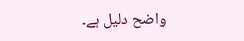واضح دلیل ہے۔